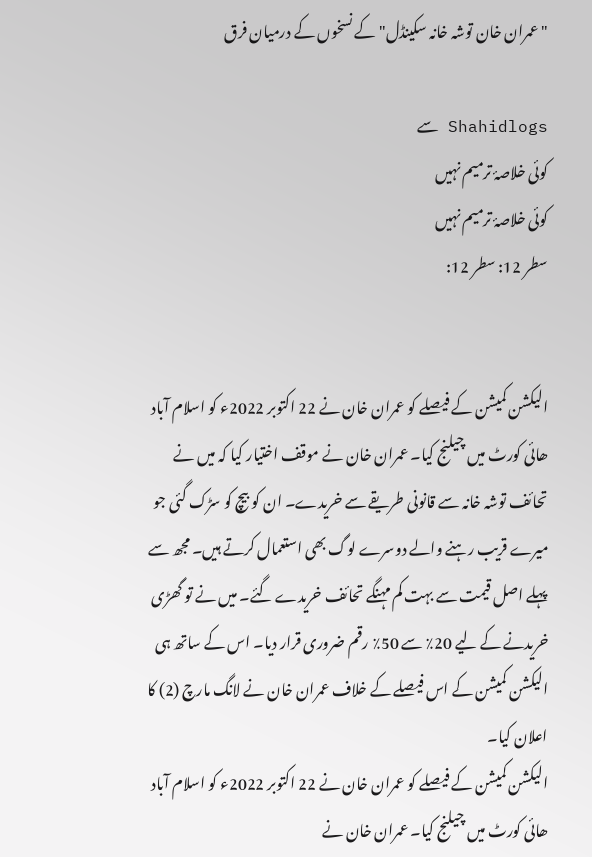"عمران خان توشہ خانہ سکینڈل" کے نسخوں کے درمیان فرق

Shahidlogs سے
کوئی خلاصۂ ترمیم نہیں
کوئی خلاصۂ ترمیم نہیں
سطر 12: سطر 12:


الیکشن کمیشن کے فیصلے کو عمران خان نے 22 اکتوبر 2022ء کو اسلام آباد ھائی کورٹ میں چیلنج کیا۔ عمران خان نے موقف اختیار کیا کہ میں نے تحائف توشہ خانہ سے قانونی طریقے سے خریدے۔ ان کو بیچ کو سڑک گئی جو میرے قریب رہنے والے دوسرے لوگ بھی استعمال کرتے ہیں۔ مجھ سے پہلے اصل قیمت سے بہت کم مہنگے تحائف خریدے گئے۔ میں نے تو گھڑی خریدنے کے لیے 20٪ سے 50٪ رقم ضروری قرار دیا۔ اس کے ساتھ ہی الیکشن کمیشن کے اس فیصلے کے خلاف عمران خان نے لانگ مارچ (2) کا اعلان کیا۔
الیکشن کمیشن کے فیصلے کو عمران خان نے 22 اکتوبر 2022ء کو اسلام آباد ھائی کورٹ میں چیلنج کیا۔ عمران خان نے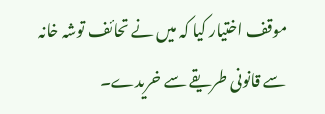موقف اختیار کیا کہ میں نے تحائف توشہ خانہ سے قانونی طریقے سے خریدے۔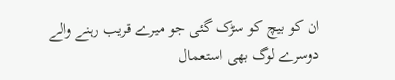ان کو بیچ کو سڑک گئی جو میرے قریب رہنے والے دوسرے لوگ بھی استعمال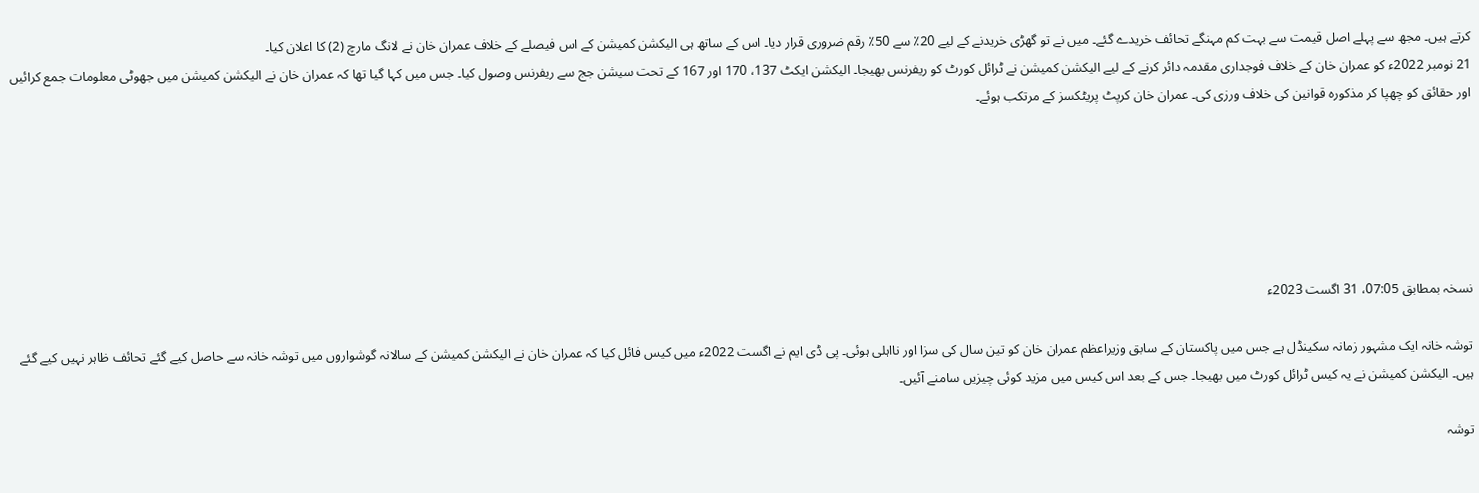کرتے ہیں۔ مجھ سے پہلے اصل قیمت سے بہت کم مہنگے تحائف خریدے گئے۔ میں نے تو گھڑی خریدنے کے لیے 20٪ سے 50٪ رقم ضروری قرار دیا۔ اس کے ساتھ ہی الیکشن کمیشن کے اس فیصلے کے خلاف عمران خان نے لانگ مارچ (2) کا اعلان کیا۔
21 نومبر 2022ء کو عمران خان کے خلاف فوجداری مقدمہ دائر کرنے کے لیے الیکشن کمیشن نے ٹرائل کورٹ کو ریفرنس بھیجا۔ الیکشن ایکٹ 137، 170 اور 167 کے تحت سیشن جج سے ریفرنس وصول کیا۔ جس میں کہا گیا تھا کہ عمران خان نے الیکشن کمیشن میں جھوٹی معلومات جمع کرائیں اور حقائق کو چھپا کر مذکورہ قوانین کی خلاف ورزی کی۔ عمران خان کرپٹ پریٹکسز کے مرتکب ہوئے۔






نسخہ بمطابق 07:05، 31 اگست 2023ء

توشہ خانہ ایک مشہور زمانہ سکینڈل ہے جس میں پاکستان کے سابق وزیراعظم عمران خان کو تین سال کی سزا اور نااہلی ہوئی۔ پی ڈی ایم نے اگست 2022ء میں کیس فائل کیا کہ عمران خان نے الیکشن کمیشن کے سالانہ گوشواروں میں توشہ خانہ سے حاصل کیے گئے تحائف ظاہر نہیں کیے گئے ہیں۔ الیکشن کمیشن نے یہ کیس ٹرائل کورٹ میں بھیجا۔ جس کے بعد اس کیس میں مزید کوئی چیزیں سامنے آئیں۔

توشہ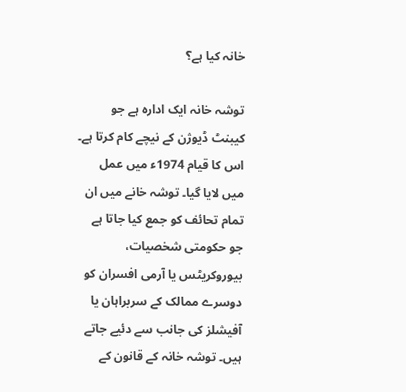خانہ کیا ہے؟

توشہ خانہ ایک ادارہ ہے جو کیبنٹ ڈیوژن کے نیچے کام کرتا ہے۔ اس کا قیام 1974ء میں عمل میں لایا گیا۔ توشہ خانے میں ان تمام تحائف کو جمع کیا جاتا ہے جو حکومتی شخصیات، بیوروکریٹس یا آرمی افسران کو دوسرے ممالک کے سربراہان یا آفیشلز کی جانب سے دئیے جاتے ہیں۔ توشہ خانہ کے قانون کے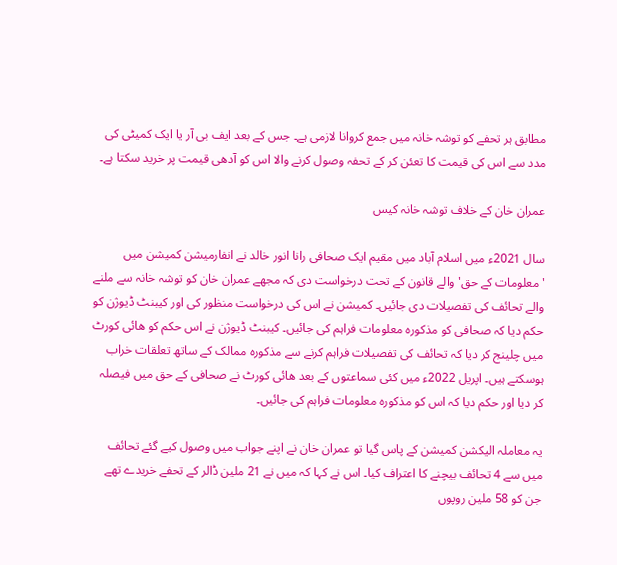مطابق ہر تحفے کو توشہ خانہ میں جمع کروانا لازمی ہے۔ جس کے بعد ایف بی آر یا ایک کمیٹی کی مدد سے اس کی قیمت کا تعئن کر کے تحفہ وصول کرنے والا اس کو آدھی قیمت پر خرید سکتا ہے۔

عمران خان کے خلاف توشہ خانہ کیس

سال 2021ء میں اسلام آباد میں مقیم ایک صحافی رانا انور خالد نے انفارمیشن کمیشن میں 'معلومات کے حق' والے قانون کے تحت درخواست دی کہ مجھے عمران خان کو توشہ خانہ سے ملنے والے تحائف کی تفصیلات دی جائیں۔ کمیشن نے اس کی درخواست منظور کی اور کیبنٹ ڈیوژن کو حکم دیا کہ صحافی کو مذکورہ معلومات فراہم کی جائیں۔ کیبنٹ ڈیوژن نے اس حکم کو ھائی کورٹ میں چلینج کر دیا کہ تحائف کی تفصیلات فراہم کرنے سے مذکورہ ممالک کے ساتھ تعلقات خراب ہوسکتے ہیں۔ اپریل 2022ء میں کئی سماعتوں کے بعد ھائی کورٹ نے صحافی کے حق میں فیصلہ کر دیا اور حکم دیا کہ اس کو مذکورہ معلومات فراہم کی جائیں۔

یہ معاملہ الیکشن کمیشن کے پاس گیا تو عمران خان نے اپنے جواب میں وصول کیے گئے تحائف میں سے 4 تحائف بیچنے کا اعتراف کیا۔ اس نے کہا کہ میں نے 21 ملین ڈالر کے تحفے خریدے تھے جن کو 58 ملین روپوں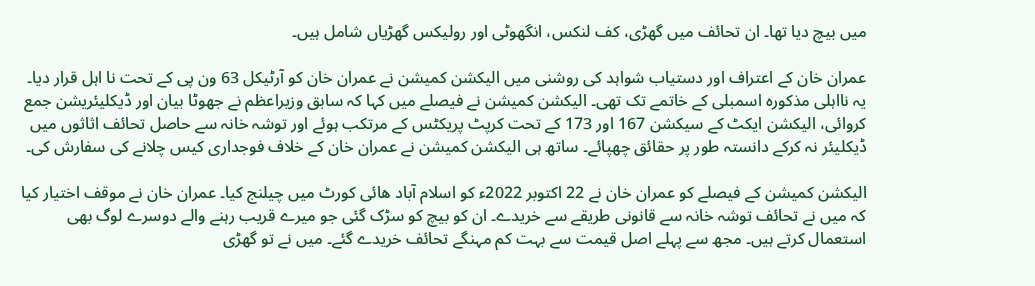میں بیچ دیا تھا۔ ان تحائف میں گھڑی، کف لنکس، انگھوٹی اور رولیکس گھڑیاں شامل ہیں۔

عمران خان کے اعتراف اور دستیاب شواہد کی روشنی میں الیکشن کمیشن نے عمران خان کو آرٹیکل 63 ون پی کے تحت نا اہل قرار دیا۔ یہ نااہلی مذکورہ اسمبلی کے خاتمے تک تھی۔ الیکشن کمیشن نے فیصلے میں کہا کہ سابق وزیراعظم نے جھوٹا بیان اور ڈیکلیئریشن جمع کروائی، الیکشن ایکٹ کے سیکشن 167 اور 173 کے تحت کرپٹ پریکٹس کے مرتکب ہوئے اور توشہ خانہ سے حاصل تحائف اثاثوں میں ڈیکلیئر نہ کرکے دانستہ طور پر حقائق چھپائے۔ ساتھ ہی الیکشن کمیشن نے عمران خان کے خلاف فوجداری کیس چلانے کی سفارش کی۔

الیکشن کمیشن کے فیصلے کو عمران خان نے 22 اکتوبر 2022ء کو اسلام آباد ھائی کورٹ میں چیلنج کیا۔ عمران خان نے موقف اختیار کیا کہ میں نے تحائف توشہ خانہ سے قانونی طریقے سے خریدے۔ ان کو بیچ کو سڑک گئی جو میرے قریب رہنے والے دوسرے لوگ بھی استعمال کرتے ہیں۔ مجھ سے پہلے اصل قیمت سے بہت کم مہنگے تحائف خریدے گئے۔ میں نے تو گھڑی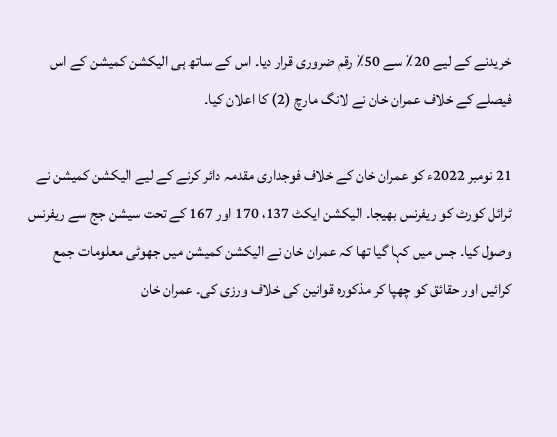خریدنے کے لیے 20٪ سے 50٪ رقم ضروری قرار دیا۔ اس کے ساتھ ہی الیکشن کمیشن کے اس فیصلے کے خلاف عمران خان نے لانگ مارچ (2) کا اعلان کیا۔

21 نومبر 2022ء کو عمران خان کے خلاف فوجداری مقدمہ دائر کرنے کے لیے الیکشن کمیشن نے ٹرائل کورٹ کو ریفرنس بھیجا۔ الیکشن ایکٹ 137، 170 اور 167 کے تحت سیشن جج سے ریفرنس وصول کیا۔ جس میں کہا گیا تھا کہ عمران خان نے الیکشن کمیشن میں جھوٹی معلومات جمع کرائیں اور حقائق کو چھپا کر مذکورہ قوانین کی خلاف ورزی کی۔ عمران خان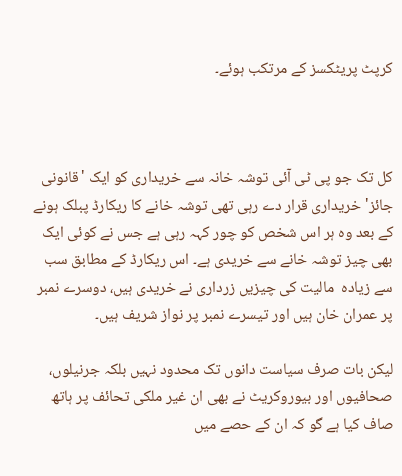کرپٹ پریٹکسز کے مرتکب ہوئے۔



کل تک جو پی ٹی آئی توشہ خانہ سے خریداری کو ایک 'قانونی جائز' خریداری قرار دے رہی تھی توشہ خانے کا ریکارڈ پبلک ہونے کے بعد وہ ہر اس شخص کو چور کہہ رہی ہے جس نے کوئی ایک بھی چیز توشہ خانے سے خریدی ہے۔ اس ریکارڈ کے مطابق سب سے زیادہ  مالیت کی چیزیں زرداری نے خریدی ہیں، دوسرے نمبر پر عمران خان ہیں اور تیسرے نمبر پر نواز شریف ہیں۔

لیکن بات صرف سیاست دانوں تک محدود نہیں بلکہ جرنیلوں، صحافیوں اور بیوروکریٹ نے بھی ان غیر ملکی تحائف پر ہاتھ صاف کیا ہے گو کہ ان کے حصے میں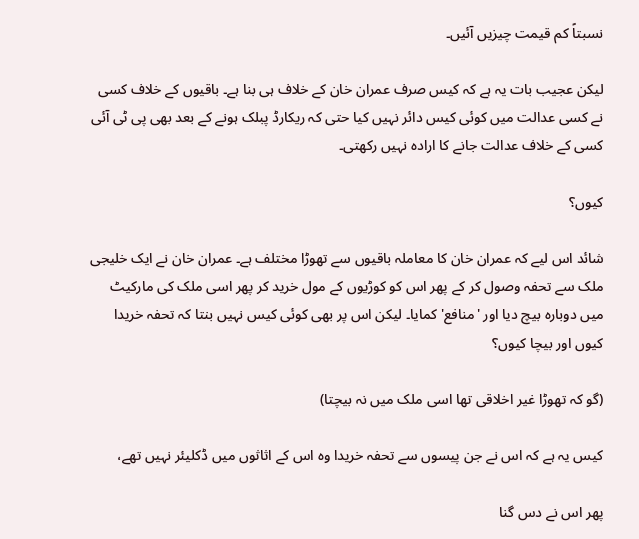نسبتاً کم قیمت چیزیں آئیں۔

لیکن عجیب بات یہ ہے کہ کیس صرف عمران خان کے خلاف ہی بنا ہے۔ باقیوں کے خلاف کسی نے کسی عدالت میں کوئی کیس دائر نہیں کیا حتی کہ ریکارڈ پبلک ہونے کے بعد بھی پی ٹی آئی کسی کے خلاف عدالت جانے کا ارادہ نہیں رکھتی۔

کیوں؟

شائد اس لیے کہ عمران خان کا معاملہ باقیوں سے تھوڑا مختلف ہے۔ عمران خان نے ایک خلیجی ملک سے تحفہ وصول کر کے پھر اس کو کوڑیوں کے مول خرید کر پھر اسی ملک کی مارکیٹ میں دوبارہ بیچ دیا اور 'منافع' کمایا۔ لیکن اس پر بھی کوئی کیس نہیں بنتا کہ تحفہ خریدا کیوں اور بیچا کیوں؟

(گو کہ تھوڑا غیر اخلاقی تھا اسی ملک میں نہ بیچتا)

کیس یہ ہے کہ اس نے جن پیسوں سے تحفہ خریدا وہ اس کے اثاثوں میں ڈکلیئر نہیں تھے،

پھر اس نے دس گنا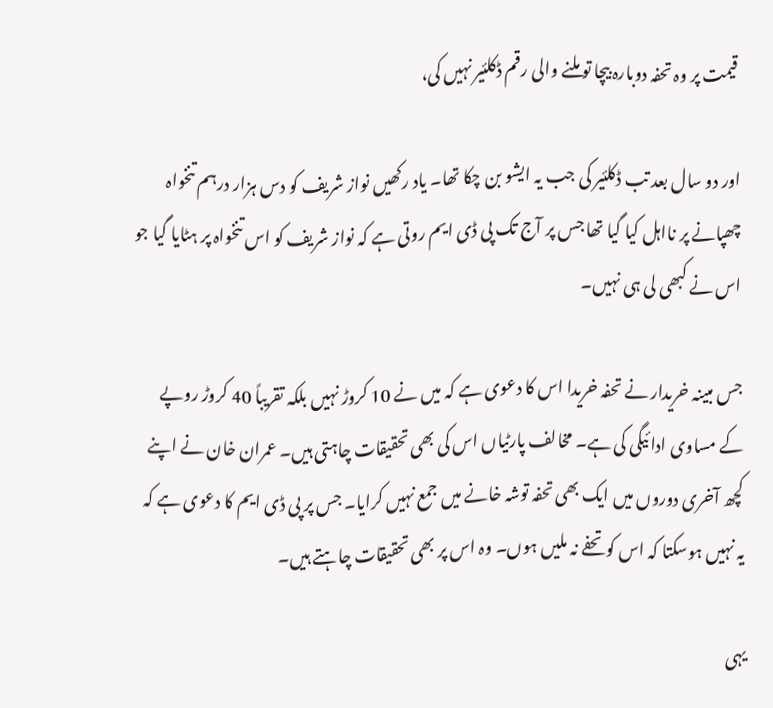قیمت پر وہ تحفہ دوبارہ بیچا تو ملنے والی رقم ڈکلئیر نہیں کی،

اور دو سال بعد تب ڈکلئیر کی جب یہ ایشو بن چکا تھا۔ یاد رکھیں نواز شریف کو دس ہزار درہم تنخواہ چھپانے پر نااہل کیا گیا تھا جس پر آج تک پی ڈی ایم روتی ہے کہ نواز شریف کو اس تنخواہ پر ہٹایا گیا جو اس نے کبھی لی ہی نہیں۔

جس مبینہ خریدار نے تحفہ خریدا اس کا دعوی ہے کہ میں نے 10 کروڑ نہیں بلکہ تقریباً 40 کروڑ روپے کے مساوی ادائیگی کی ہے۔ مخالف پارٹیاں اس کی بھی تحقیقات چاہتی ہیں۔ عمران خان نے اپنے کچھ آخری دوروں میں ایک بھی تحفہ توشہ خانے میں جمع نہیں کرایا۔ جس پر پی ڈی ایم کا دعوی ہے کہ یہ نہیں ہوسکتا کہ اس کو تحفے نہ ملیں ہوں۔ وہ اس پر بھی تحقیقات چاہتے ہیں۔

یہی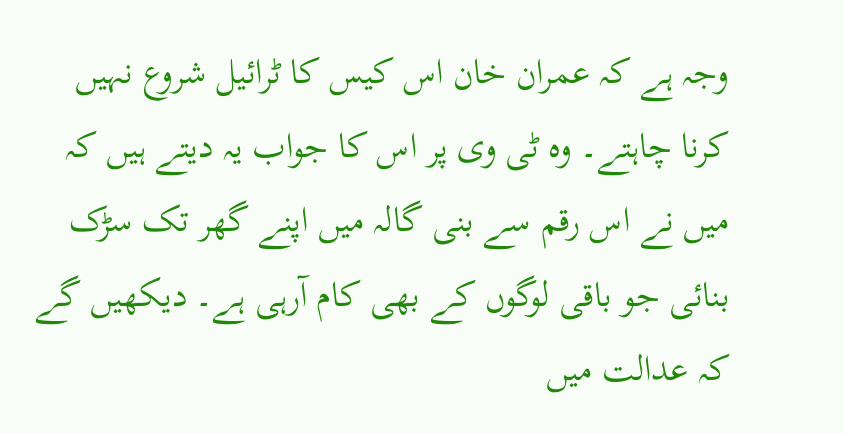وجہ ہے کہ عمران خان اس کیس کا ٹرائیل شروع نہیں کرنا چاہتے۔ وہ ٹی وی پر اس کا جواب یہ دیتے ہیں کہ میں نے اس رقم سے بنی گالہ میں اپنے گھر تک سڑک بنائی جو باقی لوگوں کے بھی کام آرہی ہے۔ دیکھیں گے کہ عدالت میں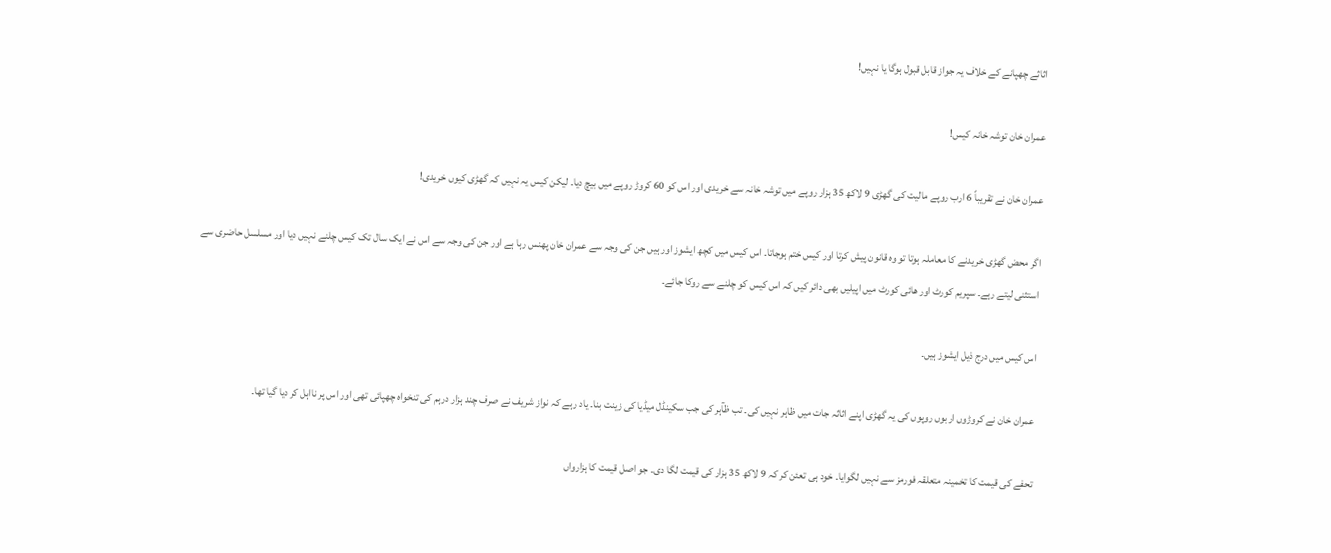اثاثے چھپانے کے خلاف یہ جواز قابل قبول ہوگا یا نہیں!

عمران خان توشہ خانہ کیس!

عمران خان نے تقریباً 6 ارب روپے مالیت کی گھڑی 9 لاکھ 35 ہزار روپے میں توشہ خانہ سے خریدی اور اس کو 60 کروڑ روپے میں بیچ دیا۔ لیکن کیس یہ نہیں کہ گھڑی کیوں خریدی!

اگر محض گھڑی خریدنے کا معاملہ ہوتا تو وہ قانون پیش کرتا اور کیس ختم ہوجاتا۔ اس کیس میں کچھ ایشوز اور ہیں جن کی وجہ سے عمران خان پھنس رہا ہے اور جن کی وجہ سے اس نے ایک سال تک کیس چلنے نہیں دیا اور مسلسل حاضری سے استثنی لیتے رہے۔ سپریم کورٹ اور ھائی کورٹ میں اپیلیں بھی دائر کیں کہ اس کیس کو چلنے سے روکا جائے۔

اس کیس میں درج ذیل ایشوز ہیں۔

عمران خان نے کروڑوں اربوں روپوں کی یہ گھڑی اپنے اثاثہ جات میں ظاہر نہیں کی۔ تب ظآہر کی جب سکینڈل میڈیا کی زینت بنا۔ یاد رہے کہ نواز شریف نے صرف چند ہزار درہم کی تنخواہ چھپائی تھی اور اس پر نااہل کر دیا گیا تھا۔

تحفے کی قیمت کا تخمینہ متعلقہ فورمز سے نہیں لگوایا۔ خود ہی تعئن کر کہ 9 لاکھ 35 ہزار کی قیمت لگا دی۔ جو اصل قیمت کا ہزارواں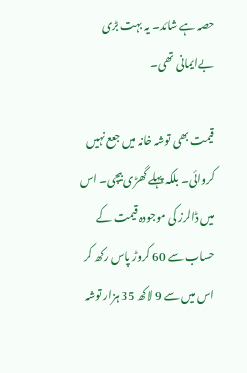حصہ ہے شائد۔ یہ بہت بڑی بےایمانی تھی۔

قیمت بھی توشہ خانہ میں جعع نہیں کروائی۔ بلکہ پہلے گھڑی بیچی۔ اس میں ڈالرز کی موجودہ قیمت کے حساب سے 60 کروڑ پاس رکھ کر اس میں سے 9 لاکھ 35 ہزار توشہ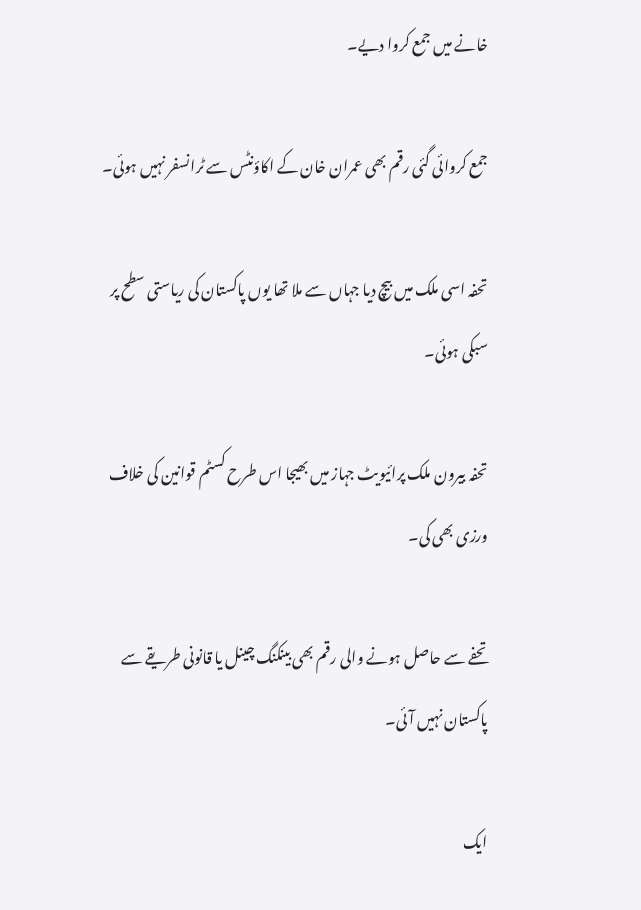خانے میں جمع کروا دیے۔

جمع کروائی گئی رقم بھی عمران خان کے اکاؤنٹس سے ٹرانسفر نہیں ہوئی۔

تحفہ اسی ملک میں بیچ دیا جہاں سے ملا تھا یوں پاکستان کی ریاستی سطح پر سبکی ہوئی۔

تحفہ بیرون ملک پرائیویٹ جہاز میں بھیجا اس طرح کسٹم قوانین کی خلاف ورزی بھی کی۔

تحفے سے حاصل ہونے والی رقم بھی بینکنگ چینل یا قانونی طریقے سے پاکستان نہیں آئی۔

ایک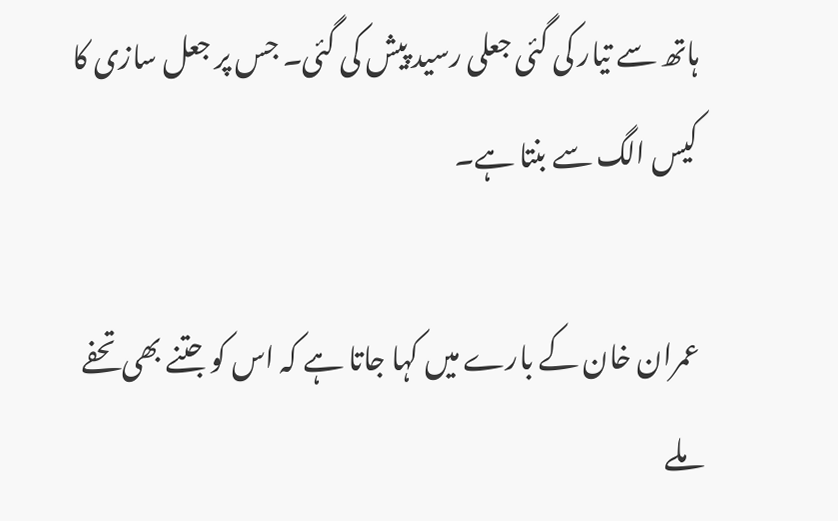ہاتھ سے تیار کی گئی جعلی رسید پیش کی گئی۔ جس پر جعل سازی کا کیس الگ سے بنتا ہے۔

عمران خان کے بارے میں کہا جاتا ہے کہ اس کو جتنے بھی تحفے ملے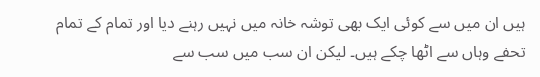ہیں ان میں سے کوئی ایک بھی توشہ خانہ میں نہیں رہنے دیا اور تمام کے تمام تحفے وہاں سے اٹھا چکے ہیں۔ لیکن ان سب میں سب سے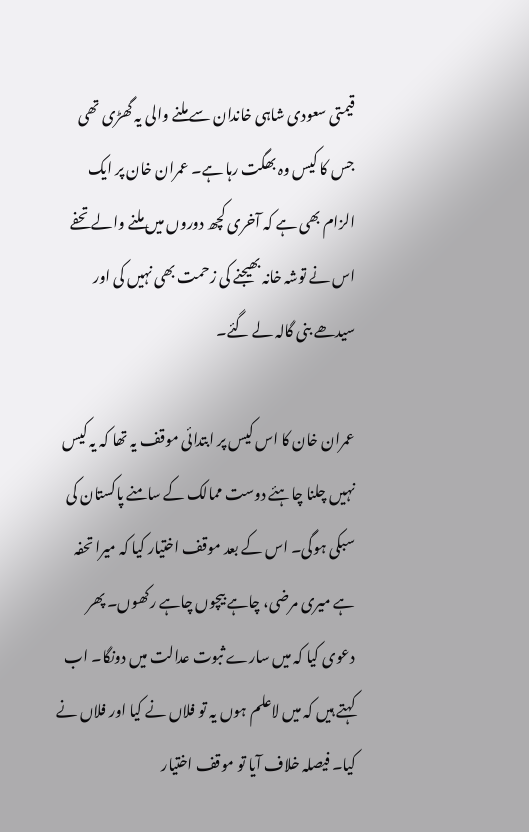قیمتی سعودی شاہی خاندان سے ملنے والی یہ گھڑی تھی جس کا کیس وہ بھگت رہا ہے۔ عمران خان پر ایک الزام بھی ہے کہ آخری کچھ دوروں میں ملنے والے تحفے اس نے توشہ خانہ بھیجنے کی زحمت بھی نہیں کی اور سیدھے بنی گالہ لے گئے۔

عمران خان کا اس کیس پر ابتدائی موقف یہ تھا کہ یہ کیس نہیں چلنا چاہئے دوست ممالک کے سامنے پاکستان کی سبکی ہوگی۔ اس کے بعد موقف اختیار کیا کہ میرا تحفہ ہے میری مرضی، چاہے بیچوں چاہے رکھوں۔ پھر دعوی کیا کہ میں سارے ثبوت عدالت میں دونگا۔ اب کہتے ہیں کہ میں لاعلم ہوں یہ تو فلاں نے کیا اور فلاں نے کیا۔ فیصلہ خلاف آیا تو موقف اختیار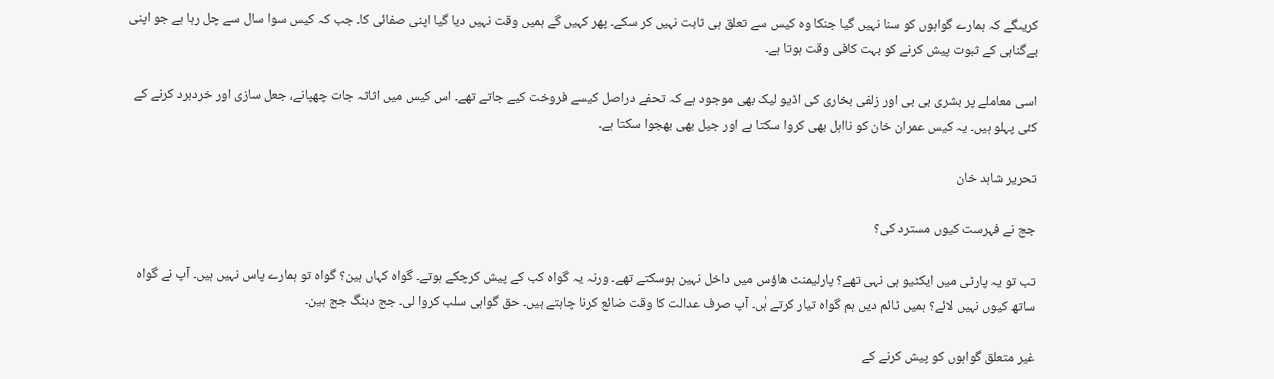کریںگے کہ ہمارے گواہوں کو سنا نہیں گیا جنکا وہ کیس سے تعلق ہی ثابت نہیں کر سکے۔ پھر کہیں گے ہمیں وقت نہیں دیا گیا اپنی صفائی کا۔ جب کہ کیس سوا سال سے چل رہا ہے جو اپنی بےگناہی کے ثبوت پیش کرنے کو بہت کافی وقت ہوتا ہے۔

اسی معاملے پر بشری بی بی اور زلفی بخاری کی اڈیو لیک بھی موجود ہے کہ تحفے دراصل کیسے فروخت کیے جاتے تھے۔ اس کیس میں اثاثہ جات چھپانے، جعل سازی اور خردبرد کرنے کے کئی پہلو ہیں۔ یہ کیس عمران خان کو نااہل بھی کروا سکتا ہے اور جیل بھی بھجوا سکتا ہے۔

تحریر شاہد خان

جج نے فہرست کیوں مسترد کی؟

تب تو یہ پارٹی میں ایکٹیو ہی نہی تھے؟ پارلیمنٹ ھاؤس میں داخل نہین ہوسکتے تھے۔ ورنہ یہ گواہ کب کے پیش کرچکے ہوتے۔ گواہ کہاں ہین؟ گواہ تو ہمارے پاس نہیں ہیں۔ آپ نے گواہ ساتھ کیوں نہیں لائے؟ ہمیں ٹائم دیں ہم گواہ تیار کرتے ہٰں۔ آپ صرف عدالت کا وقت ضائع کرنا چاہتے ہیں۔ حق گواہی سلب کروا لی۔ جج دبنگ جج ہین۔

غیر متعلق گواہوں کو پیش کرنے کے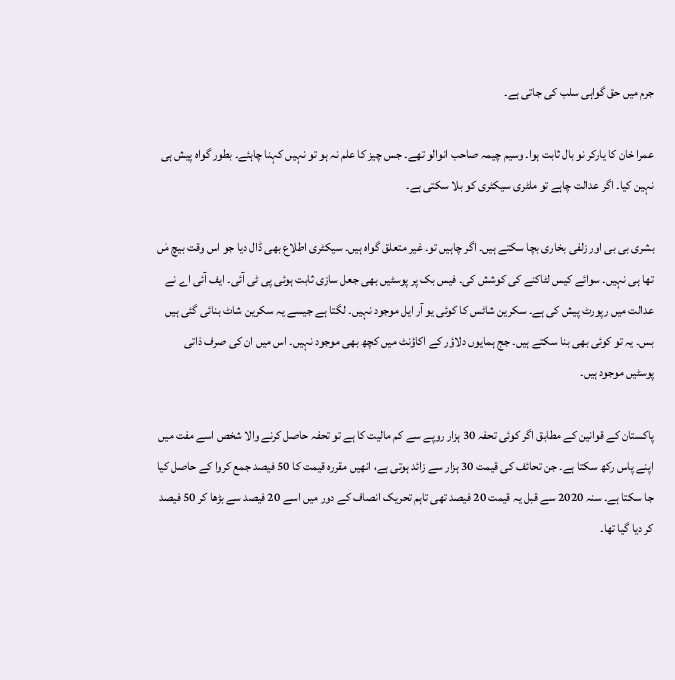جرم میں حق گواہی سلب کی جاتی ہے۔

عمرا خان کا یارکر نو بال ثابت ہوا۔ وسیم چیمہ صاحب انوالو تھے۔ جس چیز کا علم نہ ہو تو نہیں کہنا چاہئے۔ بطور گواہ پیش ہی نہین کیا۔ اگر عدالت چاہے تو ملٹری سیکٹری کو بلا سکتی ہے۔

بشری بی بی اور زلفی بخاری بچا سکتے ہیں۔ اگر چاہیں تو۔ غیر متعلق گواہ ہیں۔ سیکٹری اطلاع بھی ڈال دیا جو اس وقت بیچ مٰں تھا ہی نہیں۔ سوائے کیس لٹاکنے کی کوشش کی۔ فیس بک پر پوسٹیں بھی جعل سازی ثابت ہوئی پی ٹی آئی۔ ایف آئی اے نے عدالت میں رپورٹ پیش کی ہے۔ سکرین شاٹس کا کوئی یو آر ایل موجود نہیں۔ لگتا ہے جیسے یہ سکرین شاٹ بنائی گئی ہیں بس۔ یہ تو کوئی بھی بنا سکتے ہیں۔ جج ہمایوں دلاؤر کے اکاؤنٹ میں کچھ بھی موجود نہیں۔ اس میں ان کی صرف ذاتی پوسٹیں موجود ہیں۔

پاکستان کے قوانین کے مطابق اگر کوئی تحفہ 30 ہزار روپے سے کم مالیت کا ہے تو تحفہ حاصل کرنے والا شخص اسے مفت میں اپنے پاس رکھ سکتا ہے۔ جن تحائف کی قیمت 30 ہزار سے زائد ہوتی ہے، انھیں مقررہ قیمت کا 50 فیصد جمع کروا کے حاصل کیا جا سکتا ہے۔ سنہ 2020 سے قبل یہ قیمت 20 فیصد تھی تاہم تحریک انصاف کے دور میں اسے 20 فیصد سے بڑھا کر 50 فیصد کر دیا گیا تھا۔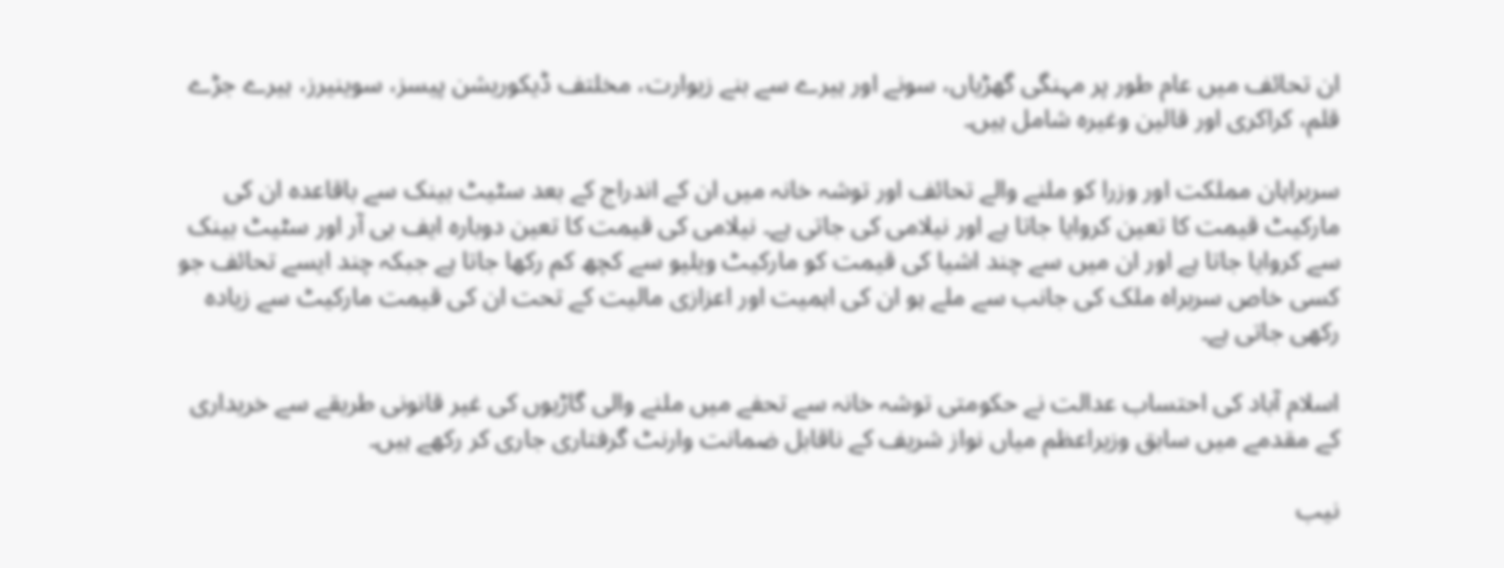ان تحائف میں عام طور پر مہنگی گھڑیاں، سونے اور ہیرے سے بنے زیوارت، مخلتف ڈیکوریشن پیسز، سوینیرز، ہیرے جڑے قلم، کراکری اور قالین وغیرہ شامل ہیں۔

سربراہان مملکت اور وزرا کو ملنے والے تحائف اور توشہ خانہ میں ان کے اندراج کے بعد سٹیٹ بینک سے باقاعدہ ان کی مارکیٹ قیمت کا تعین کروایا جاتا ہے اور نیلامی کی جاتی ہے۔ نیلامی کی قیمت کا تعین دوبارہ ایف بی آر اور سٹیٹ بینک سے کروایا جاتا ہے اور ان میں سے چند اشیا کی قیمت کو مارکیٹ ویلیو سے کچھ کم رکھا جاتا ہے جبکہ چند ایسے تحائف جو کسی خاص سربراہ ملک کی جانب سے ملے ہو ان کی اہمیت اور اعزازی مالیت کے تحت ان کی قیمت مارکیٹ سے زیادہ رکھی جاتی ہے۔

اسلام آباد کی احتساب عدالت نے حکومتی توشہ خانہ سے تحفے میں ملنے والی گاڑیوں کی غیر قانونی طریقے سے خریداری کے مقدمے میں سابق وزیراعظم میاں نواز شریف کے ناقابل ضمانت وارنٹ گرفتاری جاری کر رکھے ہیں۔

نیب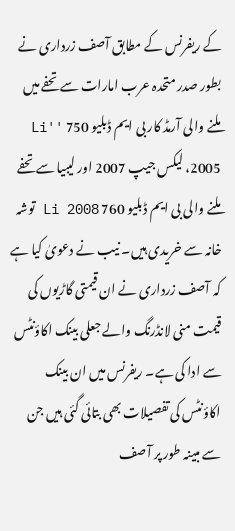کے ریفرنس کے مطابق آصف زرداری نے بطور صدر متحدہ عرب امارات سے تحفے میں ملنے والی آرمڈ کار بی ایم ڈبلیو 750 'Li' 2005، لیکس جیپ 2007 اور لیبیا سے تحفے ملنے والی بی ایم ڈبلیو 760 Li 2008 توشہ خانہ سے خریدی ہیں۔ نیب نے دعویٰ کیا ہے کہ آصف زرداری نے ان قیمتی گاڑیوں کی قیمت منی لانڈرنگ والے جعلی بینک اکاؤنٹس سے ادا کی ہے۔ ریفرنس میں ان بینک اکاؤنٹس کی تفصیلات بھی بتائی گئی ہیں جن سے مبینہ طور پر آصف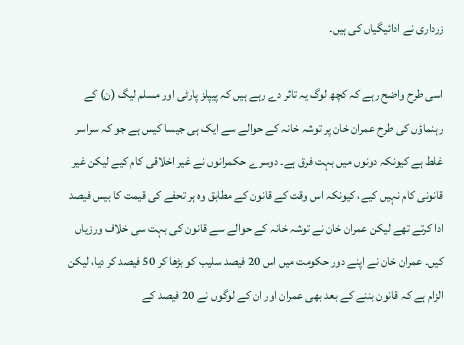زرداری نے ادائیگیاں کی ہیں۔

اسی طرح واضح رہے کہ کچھ لوگ یہ تاثر دے رہے ہیں کہ پیپلز پارٹی اور مسلم لیگ (ن) کے رہنماؤں کی طرح عمران خان پر توشہ خانہ کے حوالے سے ایک ہی جیسا کیس ہے جو کہ سراسر غلط ہے کیونکہ دونوں میں بہت فرق ہے۔ دوسرے حکمرانوں نے غیر اخلاقی کام کیے لیکن غیر قانونی کام نہیں کیے، کیونکہ اس وقت کے قانون کے مطابق وہ ہر تحفے کی قیمت کا بیس فیصد ادا کرتے تھے لیکن عمران خان نے توشہ خانہ کے حوالے سے قانون کی بہت سی خلاف ورزیاں کیں۔ عمران خان نے اپنے دور حکومت میں اس 20 فیصد سلیب کو بڑھا کر 50 فیصد کر دیا، لیکن الزام ہے کہ قانون بننے کے بعد بھی عمران اور ان کے لوگوں نے 20 فیصد کے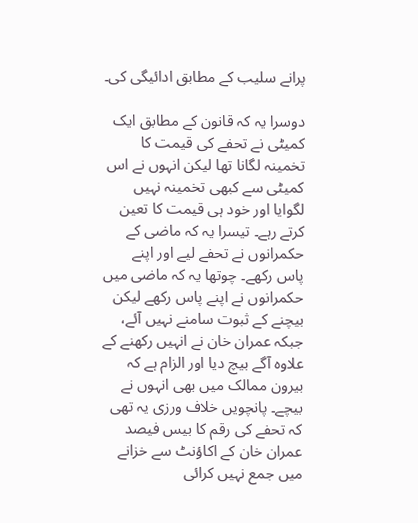پرانے سلیب کے مطابق ادائیگی کی۔

دوسرا یہ کہ قانون کے مطابق ایک کمیٹی نے تحفے کی قیمت کا تخمینہ لگانا تھا لیکن انہوں نے اس کمیٹی سے کبھی تخمینہ نہیں لگوایا اور خود ہی قیمت کا تعین کرتے رہے۔ تیسرا یہ کہ ماضی کے حکمرانوں نے تحفے لیے اور اپنے پاس رکھے۔ چوتھا یہ کہ ماضی میں حکمرانوں نے اپنے پاس رکھے لیکن بیچنے کے ثبوت سامنے نہیں آئے، جبکہ عمران خان نے انہیں رکھنے کے علاوہ آگے بیچ دیا اور الزام ہے کہ بیرون ممالک میں بھی انہوں نے بیچے۔ پانچویں خلاف ورزی یہ تھی کہ تحفے کی رقم کا بیس فیصد عمران خان کے اکاؤنٹ سے خزانے میں جمع نہیں کرائی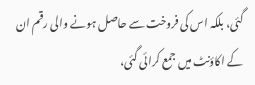گئی، بلکہ اس کی فروخت سے حاصل ہونے والی رقم ان کے اکاؤنٹ میں جمع کرائی گئی،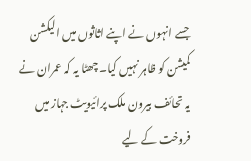جسے انہوں نے اپنے اثاثوں میں الیکشن کمیشن کو ظاہر نہیں کیا۔ چھٹا یہ کہ عمران نے یہ تحائف بیرون ملک پرائیویٹ جہاز میں فروخت کے لیے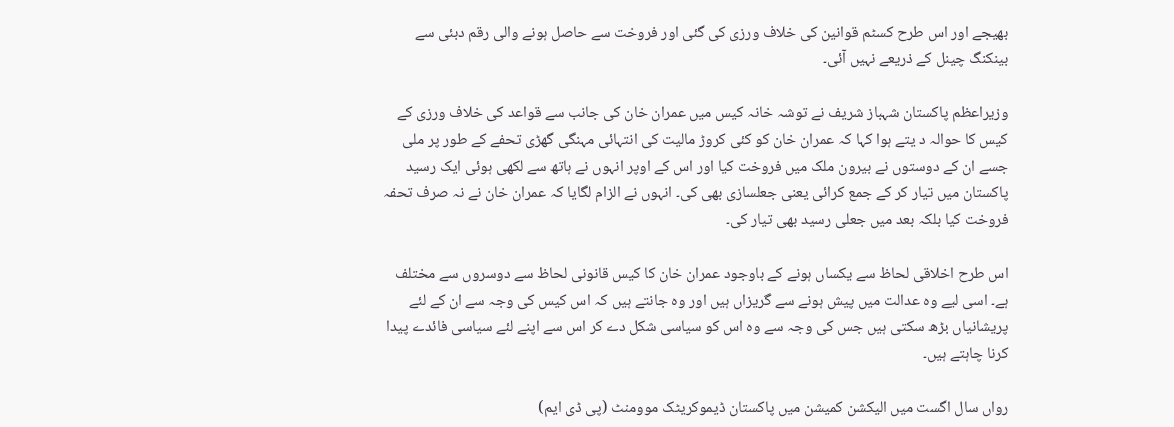بھیجے اور اس طرح کسٹم قوانین کی خلاف ورزی کی گئی اور فروخت سے حاصل ہونے والی رقم دبئی سے بینکنگ چینل کے ذریعے نہیں آئی۔

وزیراعظم پاکستان شہباز شریف نے توشہ خانہ کیس میں عمران خان کی جانب سے قواعد کی خلاف ورزی کے کیس کا حوالہ د یتے ہوا کہا کہ عمران خان کو کئی کروڑ مالیت کی انتہائی مہنگی گھڑی تحفے کے طور پر ملی جسے ان کے دوستوں نے بیرون ملک میں فروخت کیا اور اس کے اوپر انہوں نے ہاتھ سے لکھی ہوئی ایک رسید پاکستان میں تیار کر کے جمع کرائی یعنی جعلسازی بھی کی۔ انہوں نے الزام لگایا کہ عمران خان نے نہ صرف تحفہ فروخت کیا بلکہ بعد میں جعلی رسید بھی تیار کی۔

اس طرح اخلاقی لحاظ سے یکساں ہونے کے باوجود عمران خان کا کیس قانونی لحاظ سے دوسروں سے مختلف ہے۔ اسی لیے وہ عدالت میں پیش ہونے سے گریزاں ہیں اور وہ جانتے ہیں کہ اس کیس کی وجہ سے ان کے لئے پریشانیاں بڑھ سکتی ہیں جس کی وجہ سے وہ اس کو سیاسی شکل دے کر اس سے اپنے لئے سیاسی فائدے پیدا کرنا چاہتے ہیں۔

رواں سال اگست میں الیکشن کمیشن میں پاکستان ڈیموکریٹک موومنٹ (پی ڈی ایم)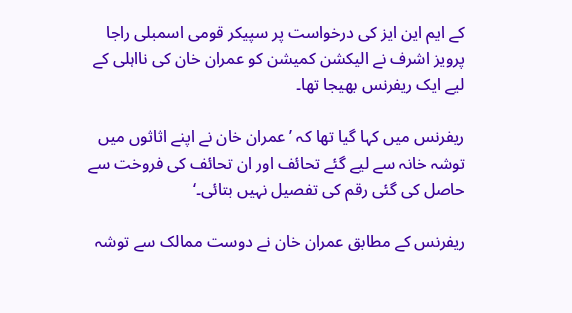کے ایم این ایز کی درخواست پر سپیکر قومی اسمبلی راجا پرویز اشرف نے الیکشن کمیشن کو عمران خان کی نااہلی کے لیے ایک ریفرنس بھیجا تھا۔

ریفرنس میں کہا گیا تھا کہ ’عمران خان نے اپنے اثاثوں میں توشہ خانہ سے لیے گئے تحائف اور ان تحائف کی فروخت سے حاصل کی گئی رقم کی تفصیل نہیں بتائی۔‘

ریفرنس کے مطابق عمران خان نے دوست ممالک سے توشہ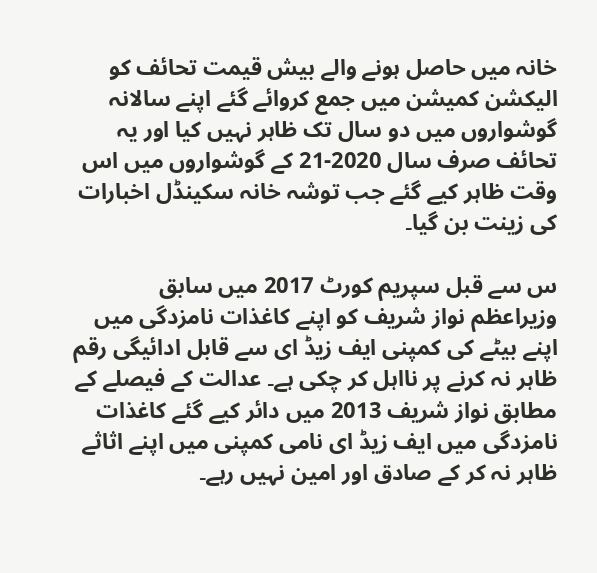خانہ میں حاصل ہونے والے بیش قیمت تحائف کو الیکشن کمیشن میں جمع کروائے گئے اپنے سالانہ گوشواروں میں دو سال تک ظاہر نہیں کیا اور یہ تحائف صرف سال 2020-21 کے گوشواروں میں اس وقت ظاہر کیے گئے جب توشہ خانہ سکینڈل اخبارات کی زینت بن گیا۔

س سے قبل سپریم کورٹ 2017 میں سابق وزیراعظم نواز شریف کو اپنے کاغذات نامزدگی میں اپنے بیٹے کی کمپنی ایف زیڈ ای سے قابل ادائیگی رقم ظاہر نہ کرنے پر نااہل کر چکی ہے۔ عدالت کے فیصلے کے مطابق نواز شریف 2013 میں دائر کیے گئے کاغذات نامزدگی میں ایف زیڈ ای نامی کمپنی میں اپنے اثاثے ظاہر نہ کر کے صادق اور امین نہیں رہے۔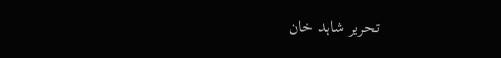تحریر شاہد خان